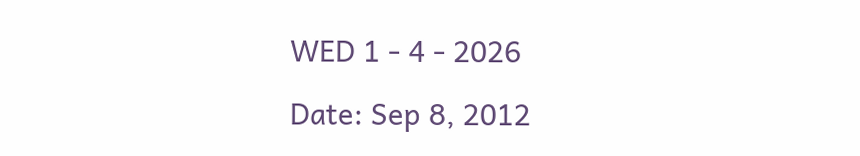WED 1 - 4 - 2026

Date: Sep 8, 2012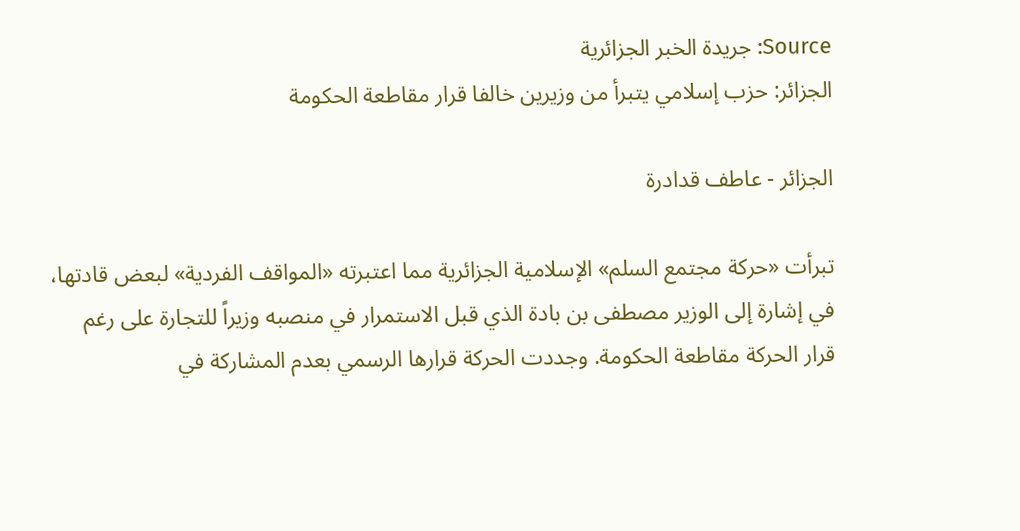Source: جريدة الخبر الجزائرية
الجزائر: حزب إسلامي يتبرأ من وزيرين خالفا قرار مقاطعة الحكومة

الجزائر - عاطف قدادرة

تبرأت «حركة مجتمع السلم» الإسلامية الجزائرية مما اعتبرته «المواقف الفردية» لبعض قادتها، في إشارة إلى الوزير مصطفى بن بادة الذي قبل الاستمرار في منصبه وزيراً للتجارة على رغم قرار الحركة مقاطعة الحكومة. وجددت الحركة قرارها الرسمي بعدم المشاركة في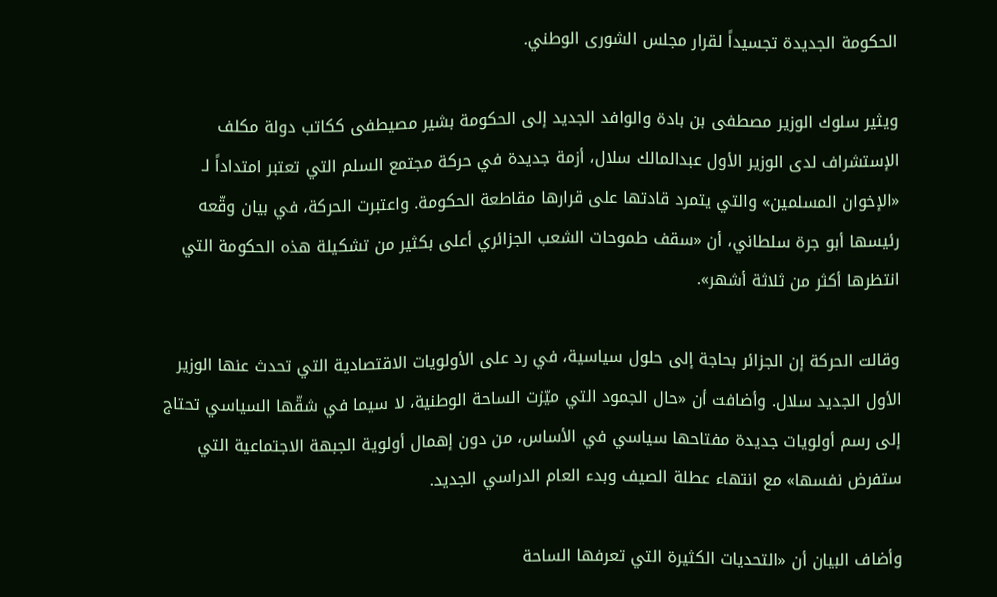الحكومة الجديدة تجسيداً لقرار مجلس الشورى الوطني.

ويثير سلوك الوزير مصطفى بن بادة والوافد الجديد إلى الحكومة بشير مصيطفى ككاتب دولة مكلف الإستشراف لدى الوزير الأول عبدالمالك سلال، أزمة جديدة في حركة مجتمع السلم التي تعتبر امتداداً لـ «الإخوان المسلمين» والتي يتمرد قادتها على قرارها مقاطعة الحكومة. واعتبرت الحركة، في بيان وقّعه رئيسها أبو جرة سلطاني، أن «سقف طموحات الشعب الجزائري أعلى بكثير من تشكيلة هذه الحكومة التي انتظرها أكثر من ثلاثة أشهر».

وقالت الحركة إن الجزائر بحاجة إلى حلول سياسية، في رد على الأولويات الاقتصادية التي تحدث عنها الوزير الأول الجديد سلال. وأضافت أن «حال الجمود التي ميّزت الساحة الوطنية، لا سيما في شقّها السياسي تحتاج إلى رسم أولويات جديدة مفتاحها سياسي في الأساس، من دون إهمال أولوية الجبهة الاجتماعية التي ستفرض نفسها» مع انتهاء عطلة الصيف وبدء العام الدراسي الجديد.

وأضاف البيان أن «التحديات الكثيرة التي تعرفها الساحة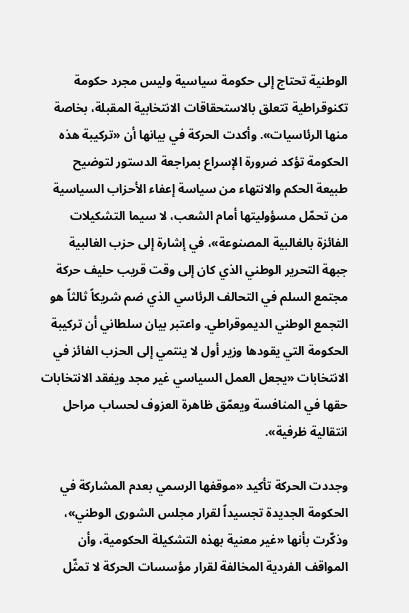الوطنية تحتاج إلى حكومة سياسية وليس مجرد حكومة تكنوقراطية تتعلق بالاستحقاقات الانتخابية المقبلة، بخاصة منها الرئاسيات». وأكدت الحركة في بيانها أن «تركيبة هذه الحكومة تؤكد ضرورة الإسراع بمراجعة الدستور لتوضيح طبيعة الحكم والانتهاء من سياسة إعفاء الأحزاب السياسية من تحمّل مسؤوليتها أمام الشعب، لا سيما التشكيلات الفائزة بالغالبية المصنوعة»، في إشارة إلى حزب الغالبية جبهة التحرير الوطني الذي كان إلى وقت قريب حليف حركة مجتمع السلم في التحالف الرئاسي الذي ضم شريكاً ثالثاً هو التجمع الوطني الديموقراطي. واعتبر بيان سلطاني أن تركيبة الحكومة التي يقودها وزير أول لا ينتمي إلى الحزب الفائز في الانتخابات «يجعل العمل السياسي غير مجد ويفقد الانتخابات حقها في المنافسة ويعمّق ظاهرة العزوف لحساب مراحل انتقالية ظرفية».

وجددت الحركة تأكيد «موقفها الرسمي بعدم المشاركة في الحكومة الجديدة تجسيداً لقرار مجلس الشورى الوطني»، وذكّرت بأنها «غير معنية بهذه التشكيلة الحكومية، وأن المواقف الفردية المخالفة لقرار مؤسسات الحركة لا تمثّل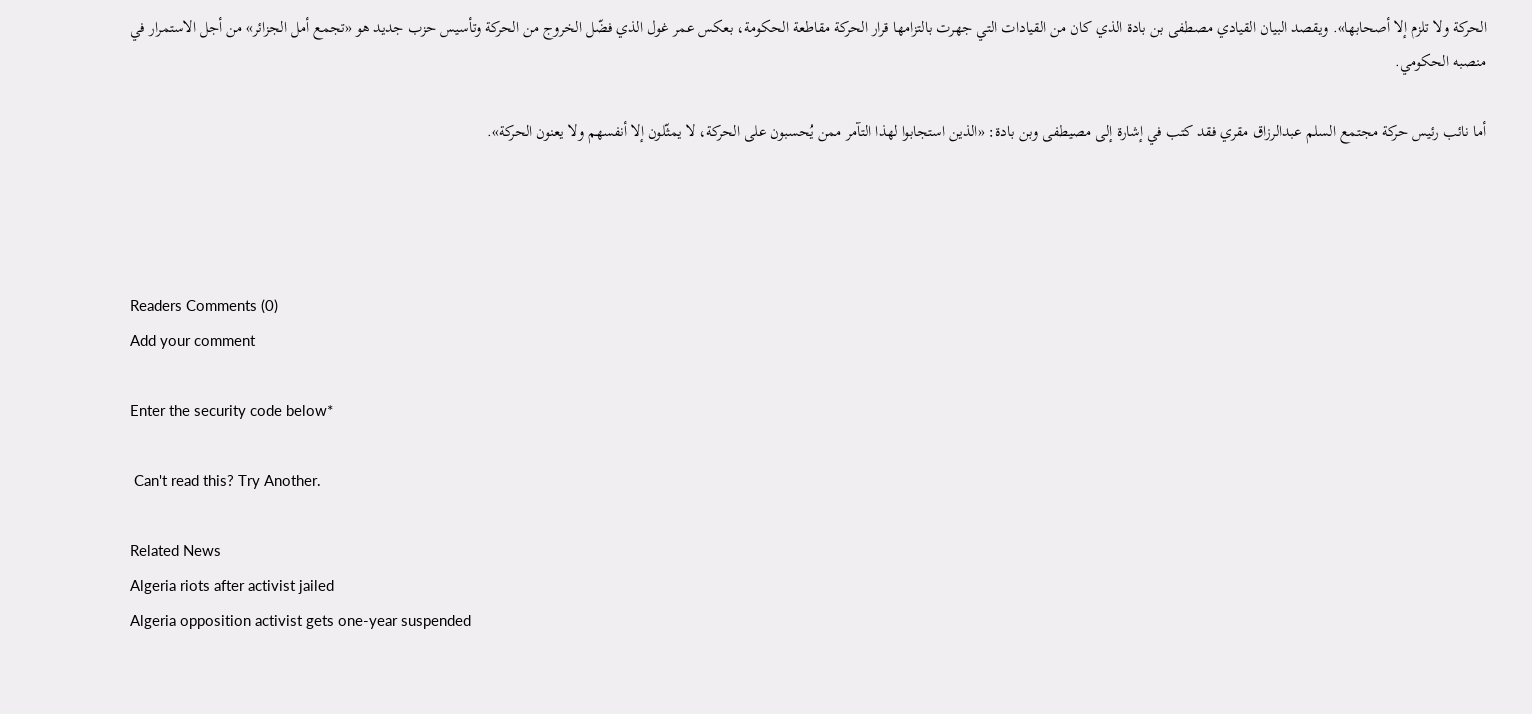الحركة ولا تلزم إلا أصحابها». ويقصد البيان القيادي مصطفى بن بادة الذي كان من القيادات التي جهرت بالتزامها قرار الحركة مقاطعة الحكومة، بعكس عمر غول الذي فضّل الخروج من الحركة وتأسيس حزب جديد هو «تجمع أمل الجزائر» من أجل الاستمرار في منصبه الحكومي.

أما نائب رئيس حركة مجتمع السلم عبدالرزاق مقري فقد كتب في إشارة إلى مصيطفى وبن بادة: «الذين استجابوا لهذا التآمر ممن يُحسبون على الحركة، لا يمثّلون إلا أنفسهم ولا يعنون الحركة».




Readers Comments (0)
Add your comment

Enter the security code below*

 Can't read this? Try Another.

Related News
Algeria riots after activist jailed
Algeria opposition activist gets one-year suspended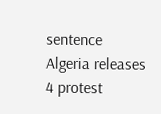sentence
Algeria releases 4 protest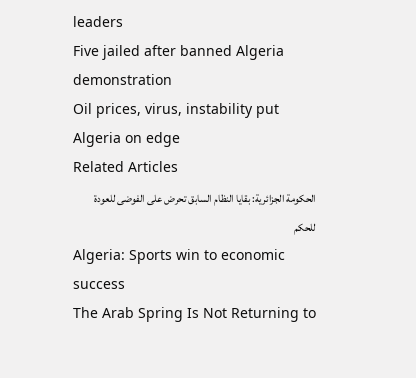leaders
Five jailed after banned Algeria demonstration
Oil prices, virus, instability put Algeria on edge
Related Articles
الحكومة الجزائرية: بقايا النظام السابق تحرض على الفوضى للعودة للحكم
Algeria: Sports win to economic success
The Arab Spring Is Not Returning to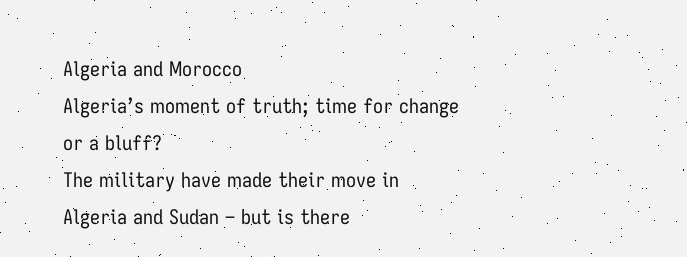Algeria and Morocco
Algeria’s moment of truth; time for change or a bluff?
The military have made their move in Algeria and Sudan – but is there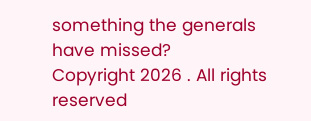something the generals have missed?
Copyright 2026 . All rights reserved